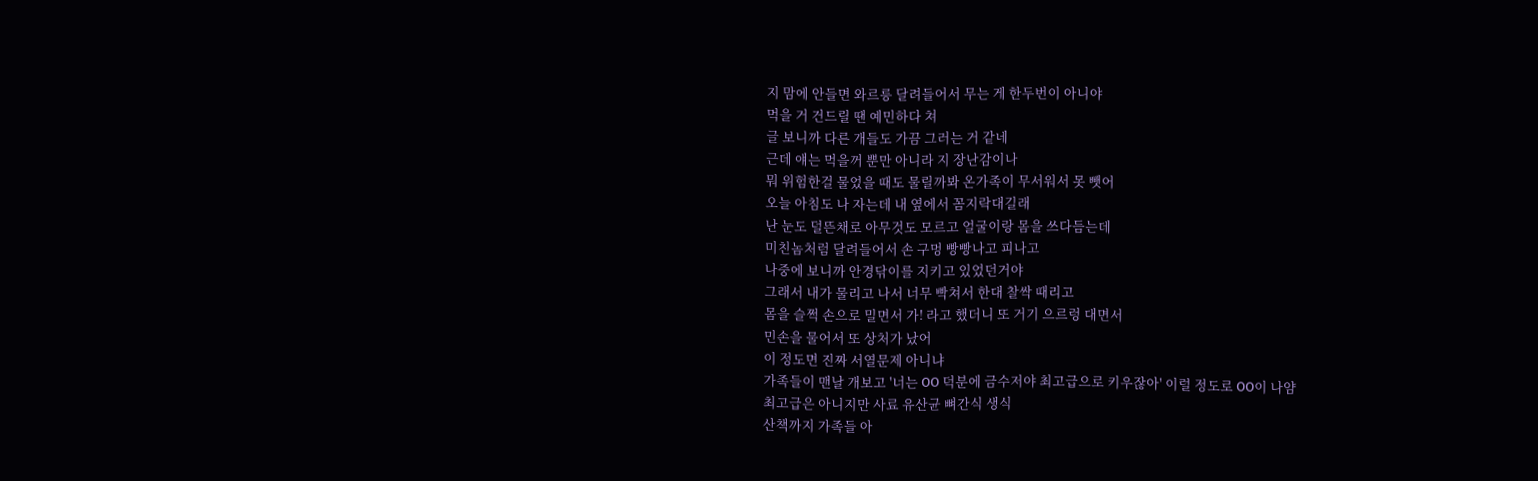지 맘에 안들면 와르릉 달려들어서 무는 게 한두번이 아니야
먹을 거 건드릴 땐 예민하다 쳐
글 보니까 다른 개들도 가끔 그러는 거 같네
근데 얘는 먹을꺼 뿐만 아니라 지 장난감이나
뭐 위험한걸 물었을 때도 물릴까봐 온가족이 무서워서 못 뺏어
오늘 아침도 나 자는데 내 옆에서 꼼지락대길래
난 눈도 덜뜬채로 아무것도 모르고 얼굴이랑 몸을 쓰다듬는데
미친놈처럼 달려들어서 손 구멍 빵빵나고 피나고
나중에 보니까 안경닦이를 지키고 있었던거야
그래서 내가 물리고 나서 너무 빡쳐서 한대 찰싹 때리고
몸을 슬쩍 손으로 밀면서 가! 라고 했더니 또 거기 으르렁 대면서
민손을 물어서 또 상처가 났어
이 정도면 진짜 서열문제 아니냐
가족들이 맨날 개보고 '너는 OO 덕분에 금수저야 최고급으로 키우잖아' 이럴 정도로 OO이 나얌
최고급은 아니지만 사료 유산균 뼈간식 생식
산책까지 가족들 아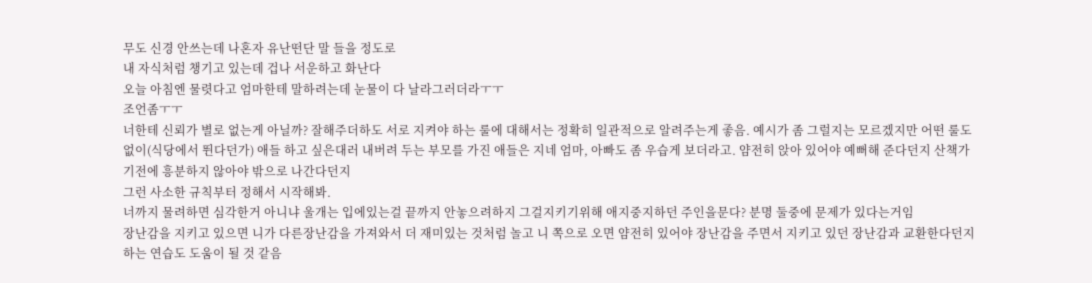무도 신경 안쓰는데 나혼자 유난떤단 말 들을 정도로
내 자식처럼 챙기고 있는데 겁나 서운하고 화난다
오늘 아침엔 물렷다고 엄마한테 말하려는데 눈물이 다 날라그러더라ㅜㅜ
조언좀ㅜㅜ
너한테 신뢰가 별로 없는게 아닐까? 잘해주더하도 서로 지켜야 하는 룰에 대해서는 정확히 일관적으로 알려주는게 좋음. 예시가 좀 그럴지는 모르겠지만 어떤 룰도 없이(식당에서 뛴다던가) 애들 하고 싶은대러 내버려 두는 부모를 가진 애들은 지네 엄마, 아빠도 좀 우습게 보더라고. 얌전히 앉아 있어야 예뻐해 준다던지 산책가기전에 흥분하지 않아야 밖으로 나간다던지
그런 사소한 규칙부터 정해서 시작해봐.
너까지 물려하면 심각한거 아니냐 울개는 입에있는걸 끝까지 안놓으려하지 그걸지키기위해 애지중지하던 주인을문다? 분명 둘중에 문제가 있다는거임
장난감을 지키고 있으면 니가 다른장난감을 가져와서 더 재미있는 것처럼 놀고 니 쪽으로 오면 얌전히 있어야 장난감을 주면서 지키고 있던 장난감과 교환한다던지 하는 연습도 도움이 될 것 같음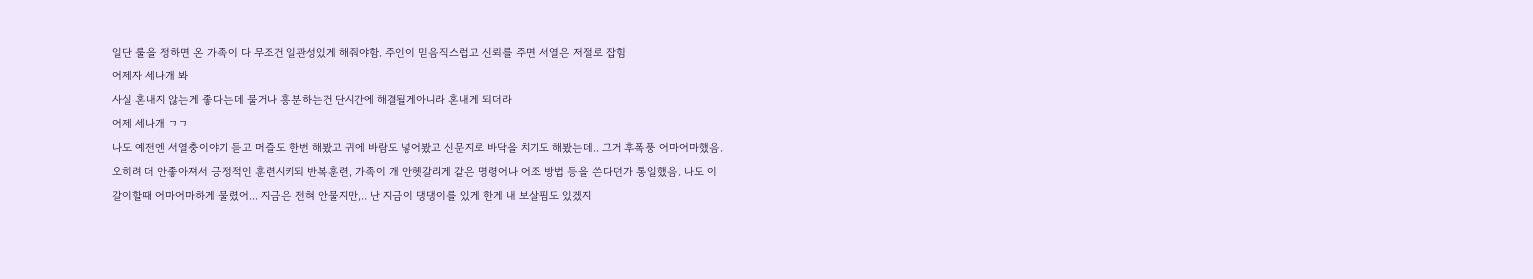일단 룰을 정하면 온 가족이 다 무조건 일관성있게 해줘야함. 주인이 믿음직스럽고 신뢰를 주면 서열은 저절로 잡힘
어제자 세나개 봐
사실 혼내지 않는게 좋다는데 물거나 흥분하는건 단시간에 해결될게아니라 혼내게 되더라
어제 세나개 ㄱㄱ
나도 예전엔 서열충이야기 듣고 머즐도 한번 해봤고 귀에 바람도 넣어봤고 신문지로 바닥을 치기도 해봤는데.. 그거 후폭풍 어마어마했음. 오히려 더 안좋아져서 긍정적인 훈련시키되 반복훈련, 가족이 개 안헷갈리게 같은 명령어나 어조 방법 등을 쓴다던가 통일했음. 나도 이갈이할때 어마어마하게 물렸어... 지금은 전혀 안물지만,.. 난 지금이 댕댕이를 있게 한게 내 보살핌도 있겠지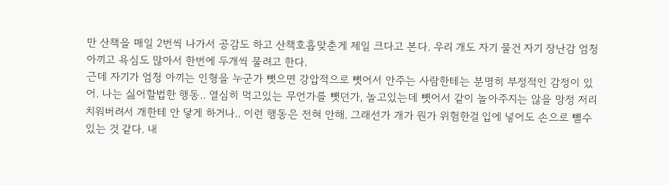만 산책을 매일 2번씩 나가서 공감도 하고 산책호흡맞춘게 제일 크다고 본다. 우리 개도 자기 물건 자기 장난감 엄청 아끼고 욕심도 많아서 한번에 두개씩 물려고 한다.
근데 자기가 엄청 아끼는 인형을 누군가 뺏으면 강압적으로 뺏어서 안주는 사람한테는 분명히 부정적인 감정이 있어. 나는 싫어할법한 행동.. 열심히 먹고있는 무언가를 뻇던가, 놀고있는데 뻇어서 같이 놀아주지는 않을 망정 저리 치워버려서 개한테 안 닿게 하거나.. 이런 행동은 전혀 안해. 그래선가 개가 뭔가 위험한걸 입에 넣어도 손으로 뺼수 있는 것 같다. 내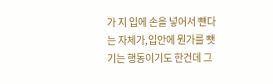가 지 입에 손을 넣어서 뺸다는 자체가,입안에 뭔가를 뺏기는 행동이기도 한건데 그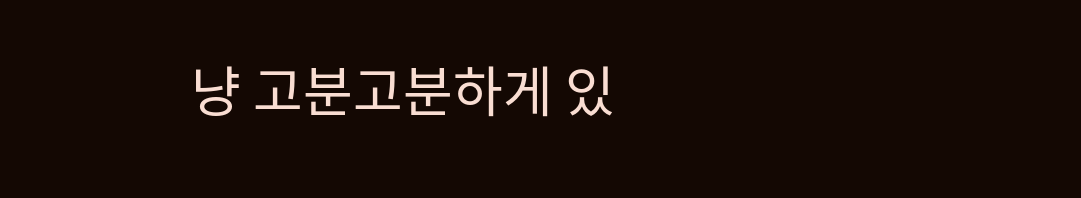냥 고분고분하게 있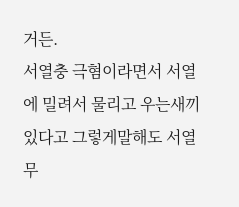거든.
서열충 극혐이라면서 서열에 밀려서 물리고 우는새끼 있다고 그렇게말해도 서열 무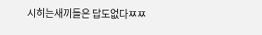시히는새끼들은 답도없다ㅉㅉ